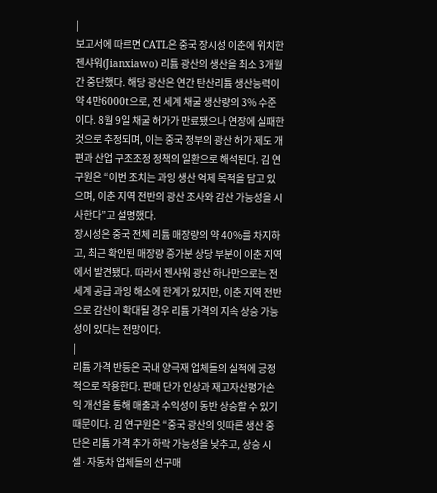|
보고서에 따르면 CATL은 중국 장시성 이춘에 위치한 젠샤워(Jianxiawo) 리튬 광산의 생산을 최소 3개월간 중단했다. 해당 광산은 연간 탄산리튬 생산능력이 약 4만6000t으로, 전 세계 채굴 생산량의 3% 수준이다. 8월 9일 채굴 허가가 만료됐으나 연장에 실패한 것으로 추정되며, 이는 중국 정부의 광산 허가 제도 개편과 산업 구조조정 정책의 일환으로 해석된다. 김 연구원은 “이번 조치는 과잉 생산 억제 목적을 담고 있으며, 이춘 지역 전반의 광산 조사와 감산 가능성을 시사한다”고 설명했다.
장시성은 중국 전체 리튬 매장량의 약 40%를 차지하고, 최근 확인된 매장량 증가분 상당 부분이 이춘 지역에서 발견됐다. 따라서 젠샤워 광산 하나만으로는 전 세계 공급 과잉 해소에 한계가 있지만, 이춘 지역 전반으로 감산이 확대될 경우 리튬 가격의 지속 상승 가능성이 있다는 전망이다.
|
리튬 가격 반등은 국내 양극재 업체들의 실적에 긍정적으로 작용한다. 판매 단가 인상과 재고자산평가손익 개선을 통해 매출과 수익성이 동반 상승할 수 있기 때문이다. 김 연구원은 “중국 광산의 잇따른 생산 중단은 리튬 가격 추가 하락 가능성을 낮추고, 상승 시 셀·자동차 업체들의 선구매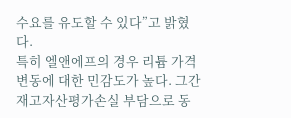수요를 유도할 수 있다”고 밝혔다.
특히 엘앤에프의 경우 리튬 가격 변동에 대한 민감도가 높다. 그간 재고자산평가손실 부담으로 동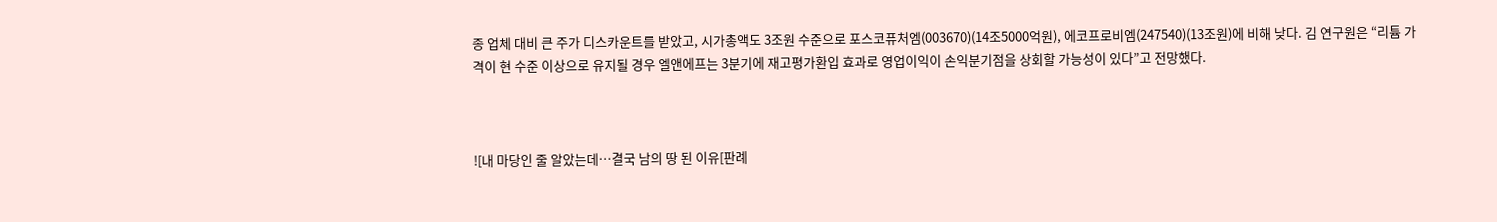종 업체 대비 큰 주가 디스카운트를 받았고, 시가총액도 3조원 수준으로 포스코퓨처엠(003670)(14조5000억원), 에코프로비엠(247540)(13조원)에 비해 낮다. 김 연구원은 “리튬 가격이 현 수준 이상으로 유지될 경우 엘앤에프는 3분기에 재고평가환입 효과로 영업이익이 손익분기점을 상회할 가능성이 있다”고 전망했다.



![내 마당인 줄 알았는데…결국 남의 땅 된 이유[판례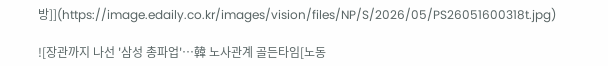방]](https://image.edaily.co.kr/images/vision/files/NP/S/2026/05/PS26051600318t.jpg)

![장관까지 나선 '삼성 총파업'…韓 노사관계 골든타임[노동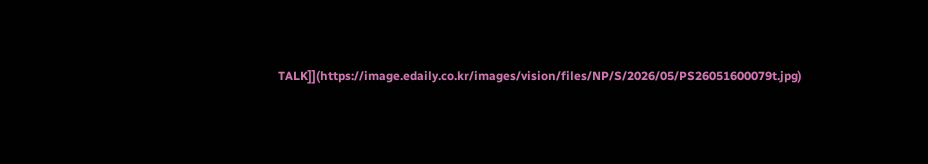TALK]](https://image.edaily.co.kr/images/vision/files/NP/S/2026/05/PS26051600079t.jpg)